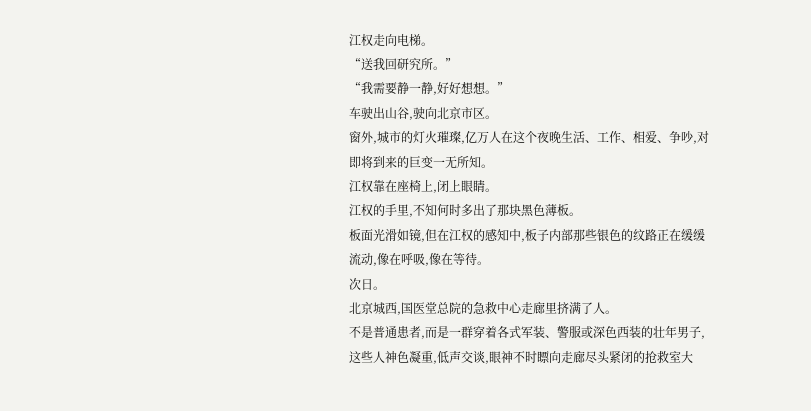江权走向电梯。
“送我回研究所。”
“我需要静一静,好好想想。”
车驶出山谷,驶向北京市区。
窗外,城市的灯火璀璨,亿万人在这个夜晚生活、工作、相爱、争吵,对即将到来的巨变一无所知。
江权靠在座椅上,闭上眼睛。
江权的手里,不知何时多出了那块黑色薄板。
板面光滑如镜,但在江权的感知中,板子内部那些银色的纹路正在缓缓流动,像在呼吸,像在等待。
次日。
北京城西,国医堂总院的急救中心走廊里挤满了人。
不是普通患者,而是一群穿着各式军装、警服或深色西装的壮年男子,这些人神色凝重,低声交谈,眼神不时瞟向走廊尽头紧闭的抢救室大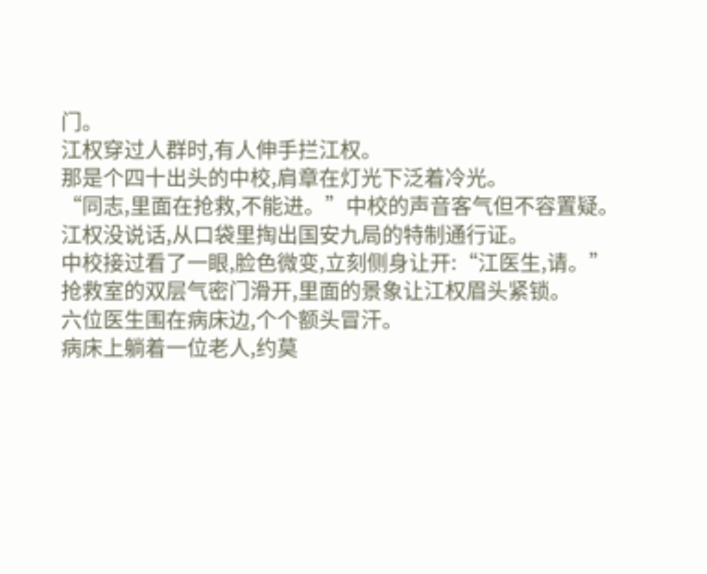门。
江权穿过人群时,有人伸手拦江权。
那是个四十出头的中校,肩章在灯光下泛着冷光。
“同志,里面在抢救,不能进。”中校的声音客气但不容置疑。
江权没说话,从口袋里掏出国安九局的特制通行证。
中校接过看了一眼,脸色微变,立刻侧身让开:“江医生,请。”
抢救室的双层气密门滑开,里面的景象让江权眉头紧锁。
六位医生围在病床边,个个额头冒汗。
病床上躺着一位老人,约莫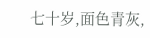七十岁,面色青灰,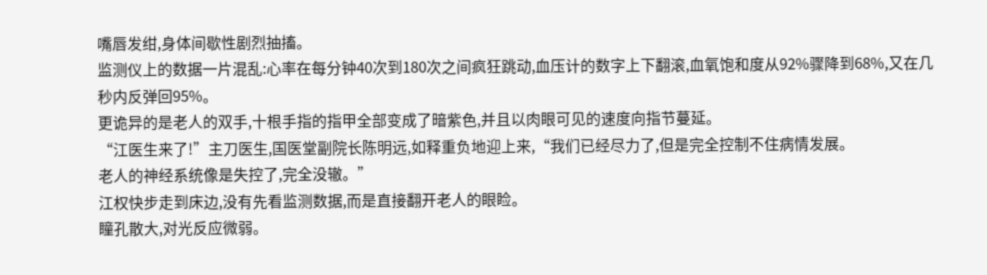嘴唇发绀,身体间歇性剧烈抽搐。
监测仪上的数据一片混乱:心率在每分钟40次到180次之间疯狂跳动,血压计的数字上下翻滚,血氧饱和度从92%骤降到68%,又在几秒内反弹回95%。
更诡异的是老人的双手,十根手指的指甲全部变成了暗紫色,并且以肉眼可见的速度向指节蔓延。
“江医生来了!”主刀医生,国医堂副院长陈明远,如释重负地迎上来,“我们已经尽力了,但是完全控制不住病情发展。
老人的神经系统像是失控了,完全没辙。”
江权快步走到床边,没有先看监测数据,而是直接翻开老人的眼睑。
瞳孔散大,对光反应微弱。